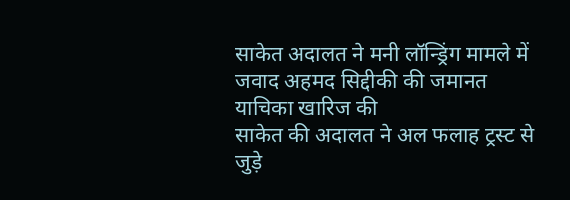साकेत अदालत ने मनी लॉन्ड्रिंग मामले में जवाद अहमद सिद्दीकी की जमानत याचिका खारिज की
साकेत की अदालत ने अल फलाह ट्रस्ट से जुड़े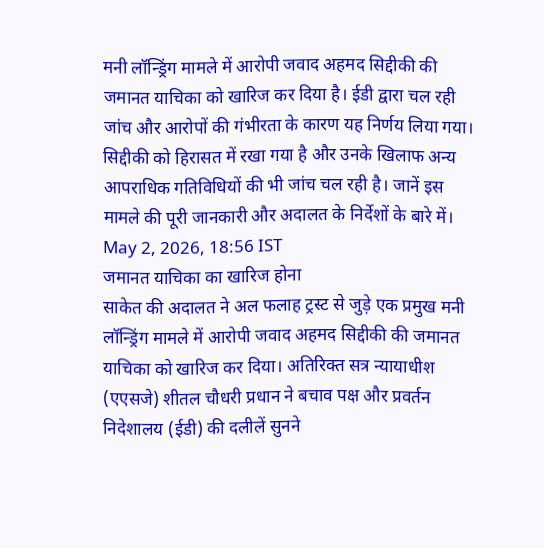मनी लॉन्ड्रिंग मामले में आरोपी जवाद अहमद सिद्दीकी की जमानत याचिका को खारिज कर दिया है। ईडी द्वारा चल रही जांच और आरोपों की गंभीरता के कारण यह निर्णय लिया गया। सिद्दीकी को हिरासत में रखा गया है और उनके खिलाफ अन्य आपराधिक गतिविधियों की भी जांच चल रही है। जानें इस मामले की पूरी जानकारी और अदालत के निर्देशों के बारे में।
May 2, 2026, 18:56 IST
जमानत याचिका का खारिज होना
साकेत की अदालत ने अल फलाह ट्रस्ट से जुड़े एक प्रमुख मनी लॉन्ड्रिंग मामले में आरोपी जवाद अहमद सिद्दीकी की जमानत याचिका को खारिज कर दिया। अतिरिक्त सत्र न्यायाधीश (एएसजे) शीतल चौधरी प्रधान ने बचाव पक्ष और प्रवर्तन निदेशालय (ईडी) की दलीलें सुनने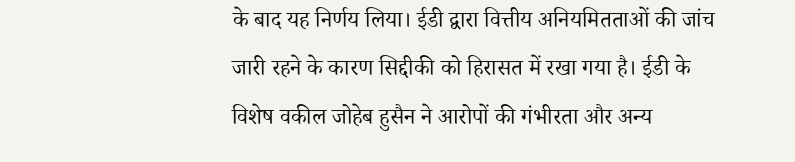के बाद यह निर्णय लिया। ईडी द्वारा वित्तीय अनियमितताओं की जांच जारी रहने के कारण सिद्दीकी को हिरासत में रखा गया है। ईडी के विशेष वकील जोहेब हुसैन ने आरोपों की गंभीरता और अन्य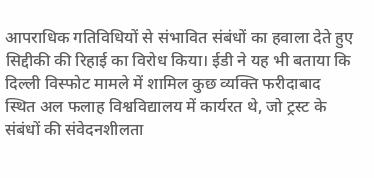आपराधिक गतिविधियों से संभावित संबंधों का हवाला देते हुए सिद्दीकी की रिहाई का विरोध किया। ईडी ने यह भी बताया कि दिल्ली विस्फोट मामले में शामिल कुछ व्यक्ति फरीदाबाद स्थित अल फलाह विश्वविद्यालय में कार्यरत थे, जो ट्रस्ट के संबंधों की संवेदनशीलता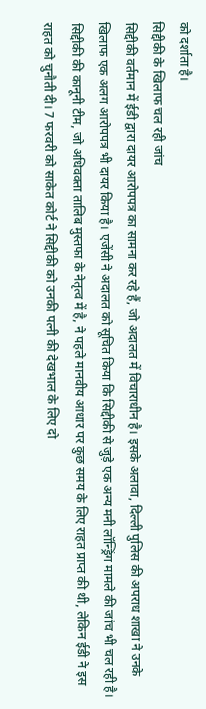को दर्शाता है।
सिद्दीकी के खिलाफ चल रही जांच
सिद्दीकी वर्तमान में ईडी द्वारा दायर आरोपपत्र का सामना कर रहे हैं, जो अदालत में विचाराधीन है। इसके अलावा, दिल्ली पुलिस की अपराध शाखा ने उनके खिलाफ एक अलग आरोपपत्र भी दायर किया है। एजेंसी ने अदालत को सूचित किया कि सिद्दीकी से जुड़े एक अन्य मनी लॉन्ड्रिंग मामले की जांच भी चल रही है। सिद्दीकी की कानूनी टीम, जो अधिवक्ता तालिब मुस्तफा के नेतृत्व में है, ने पहले मानवीय आधार पर कुछ समय के लिए राहत प्राप्त की थी, लेकिन ईडी ने इस राहत को चुनौती दी। 7 फरवरी को साकेत कोर्ट ने सिद्दीकी को उनकी पत्नी की देखभाल के लिए दो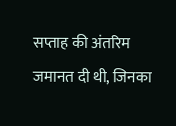सप्ताह की अंतरिम जमानत दी थी, जिनका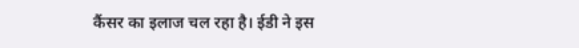कैंसर का इलाज चल रहा है। ईडी ने इस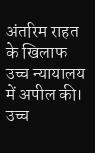अंतरिम राहत के खिलाफ उच्च न्यायालय में अपील की।
उच्च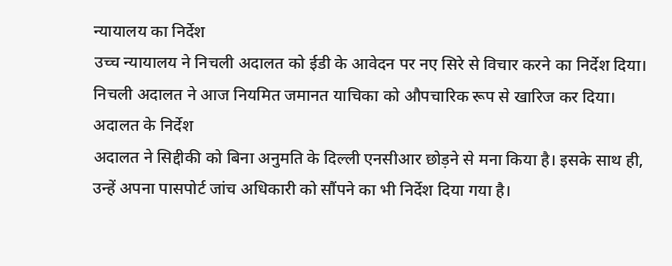न्यायालय का निर्देश
उच्च न्यायालय ने निचली अदालत को ईडी के आवेदन पर नए सिरे से विचार करने का निर्देश दिया। निचली अदालत ने आज नियमित जमानत याचिका को औपचारिक रूप से खारिज कर दिया।
अदालत के निर्देश
अदालत ने सिद्दीकी को बिना अनुमति के दिल्ली एनसीआर छोड़ने से मना किया है। इसके साथ ही, उन्हें अपना पासपोर्ट जांच अधिकारी को सौंपने का भी निर्देश दिया गया है।